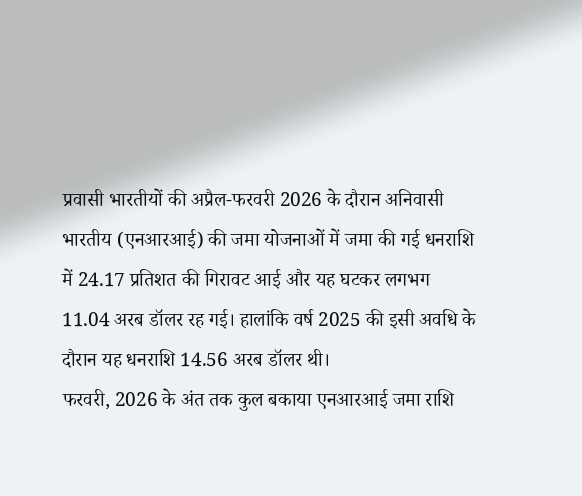प्रवासी भारतीयों की अप्रैल-फरवरी 2026 के दौरान अनिवासी भारतीय (एनआरआई) की जमा योजनाओं में जमा की गई धनराशि में 24.17 प्रतिशत की गिरावट आई और यह घटकर लगभग 11.04 अरब डॉलर रह गई। हालांकि वर्ष 2025 की इसी अवधि के दौरान यह धनराशि 14.56 अरब डॉलर थी।
फरवरी, 2026 के अंत तक कुल बकाया एनआरआई जमा राशि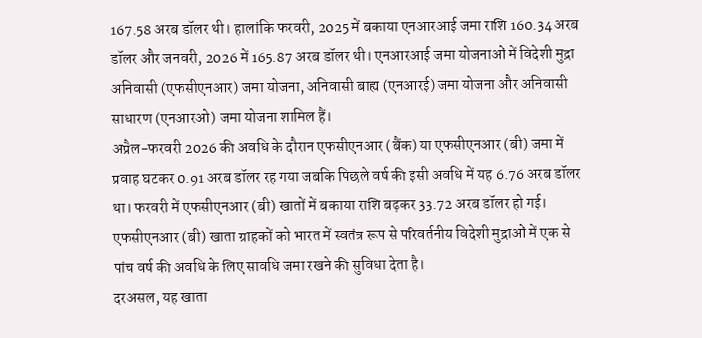167.58 अरब डॉलर थी। हालांकि फरवरी, 2025 में बकाया एनआरआई जमा राशि 160.34 अरब डॉलर और जनवरी, 2026 में 165.87 अरब डॉलर थी। एनआरआई जमा योजनाओं में विदेशी मुद्रा अनिवासी (एफसीएनआर) जमा योजना, अनिवासी बाह्य (एनआरई) जमा योजना और अनिवासी साधारण (एनआरओ) जमा योजना शामिल हैं।
अप्रैल-फरवरी 2026 की अवधि के दौरान एफसीएनआर (बैंक) या एफसीएनआर (बी) जमा में प्रवाह घटकर 0.91 अरब डॉलर रह गया जबकि पिछले वर्ष की इसी अवधि में यह 6.76 अरब डॉलर था। फरवरी में एफसीएनआर (बी) खातों में बकाया राशि बढ़कर 33.72 अरब डॉलर हो गई। एफसीएनआर (बी) खाता ग्राहकों को भारत में स्वतंत्र रूप से परिवर्तनीय विदेशी मुद्राओं में एक से पांच वर्ष की अवधि के लिए सावधि जमा रखने की सुविधा देता है।
दरअसल, यह खाता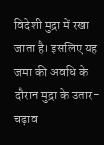विदेशी मुद्रा में रखा जाता है। इसलिए यह जमा की अवधि के दौरान मुद्रा के उतार-चढ़ाव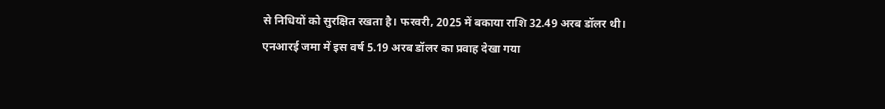से निधियों को सुरक्षित रखता है। फरवरी, 2025 में बकाया राशि 32.49 अरब डॉलर थी।
एनआरई जमा में इस वर्ष 5.19 अरब डॉलर का प्रवाह देखा गया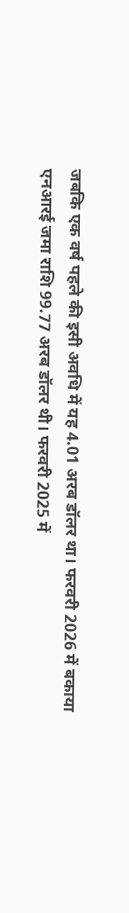जबकि एक वर्ष पहले की इसी अवधि में यह 4.01 अरब डॉलर था। फरवरी 2026 में बकाया एनआरई जमा राशि 99.77 अरब डॉलर थी। फरवरी 2025 में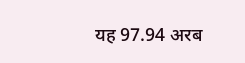यह 97.94 अरब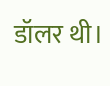डॉलर थी।